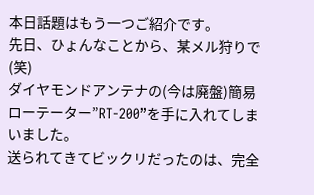本日話題はもう一つご紹介です。
先日、ひょんなことから、某メル狩りで(笑)
ダイヤモンドアンテナの(今は廃盤)簡易ローテーター”RT-200”を手に入れてしまいました。
送られてきてビックリだったのは、完全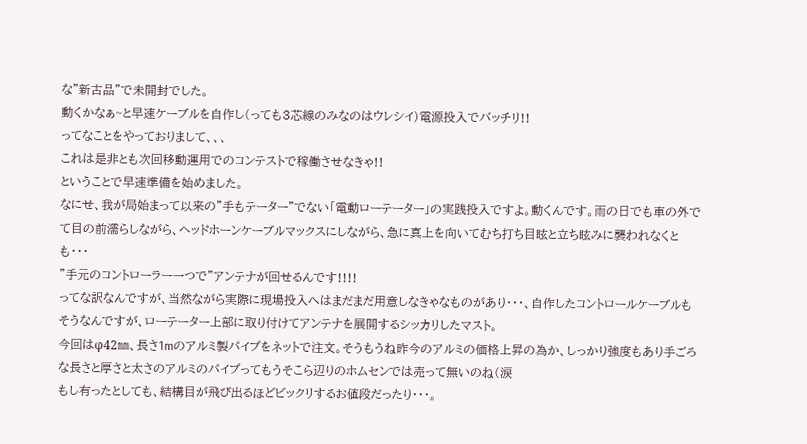な”新古品”で未開封でした。
動くかなぁ~と早速ケーブルを自作し(っても3芯線のみなのはウレシイ)電源投入でバッチリ!!
ってなことをやっておりまして、、、
これは是非とも次回移動運用でのコンテストで稼働させなきゃ!!
ということで早速準備を始めました。
なにせ、我が局始まって以来の”手もテーター”でない「電動ローテーター」の実践投入ですよ。動くんです。雨の日でも車の外でて目の前濡らしながら、ヘッドホーンケーブルマックスにしながら、急に真上を向いてむち打ち目眩と立ち眩みに襲われなくとも・・・
”手元のコントローラー一つで”アンテナが回せるんです!!!!
ってな訳なんですが、当然ながら実際に現場投入へはまだまだ用意しなきゃなものがあり・・・、自作したコントロールケーブルもそうなんですが、ローテーター上部に取り付けてアンテナを展開するシッカリしたマスト。
今回はφ42㎜、長さ1mのアルミ製パイプをネットで注文。そうもうね昨今のアルミの価格上昇の為か、しっかり強度もあり手ごろな長さと厚さと太さのアルミのパイプってもうそこら辺りのホムセンでは売って無いのね(涙
もし有ったとしても、結構目が飛び出るほどビックリするお値段だったり・・・。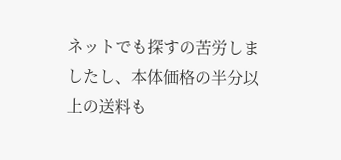ネットでも探すの苦労しましたし、本体価格の半分以上の送料も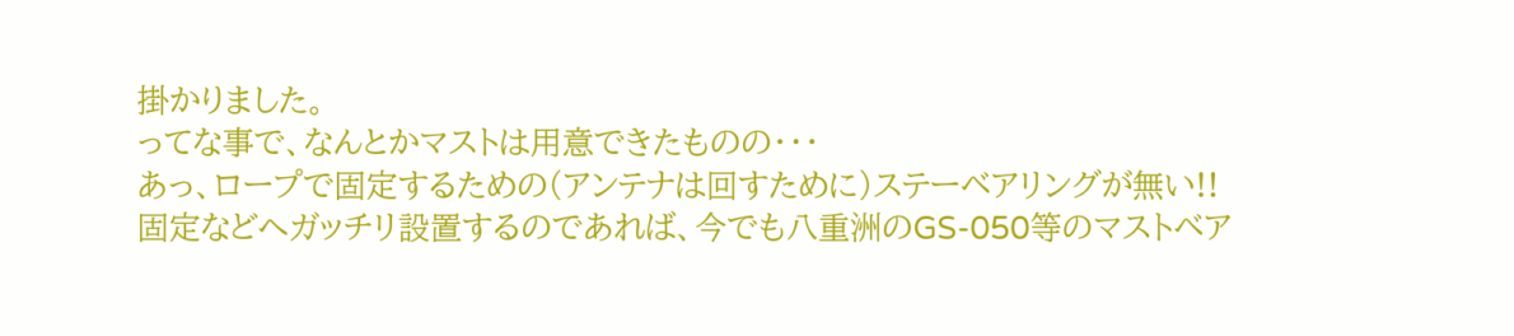掛かりました。
ってな事で、なんとかマストは用意できたものの・・・
あっ、ロープで固定するための(アンテナは回すために)ステーベアリングが無い!!
固定などへガッチリ設置するのであれば、今でも八重洲のGS-050等のマストベア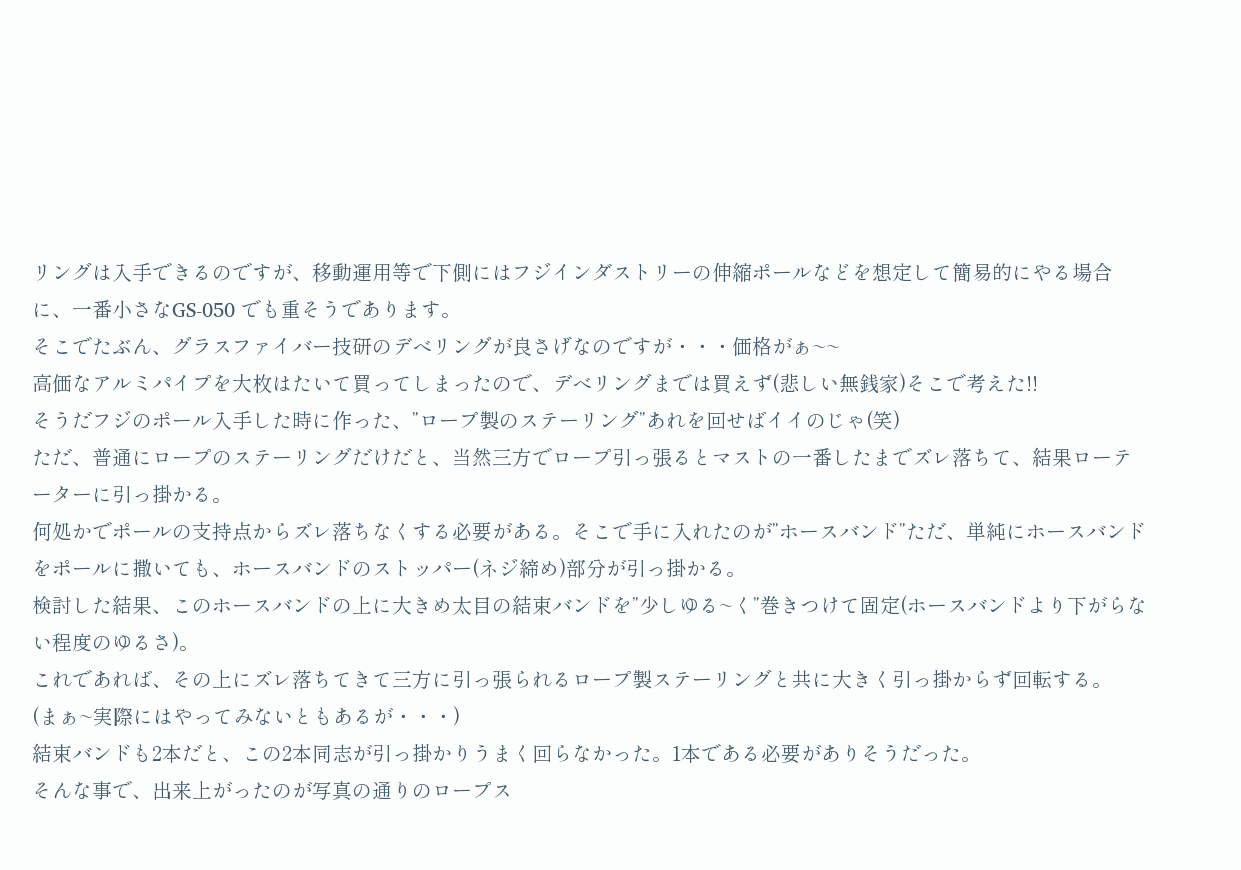リングは入手できるのですが、移動運用等で下側にはフジインダストリーの伸縮ポールなどを想定して簡易的にやる場合に、一番小さなGS-050 でも重そうであります。
そこでたぶん、グラスファイバー技研のデべリングが良さげなのですが・・・価格がぁ~~
高価なアルミパイプを大枚はたいて買ってしまったので、デべリングまでは買えず(悲しい無銭家)そこで考えた!!
そうだフジのポール入手した時に作った、”ロープ製のステーリング”あれを回せばイイのじゃ(笑)
ただ、普通にロープのステーリングだけだと、当然三方でロープ引っ張るとマストの一番したまでズレ落ちて、結果ローテーターに引っ掛かる。
何処かでポールの支持点からズレ落ちなくする必要がある。そこで手に入れたのが”ホースバンド”ただ、単純にホースバンドをポールに撒いても、ホースバンドのストッパー(ネジ締め)部分が引っ掛かる。
検討した結果、このホースバンドの上に大きめ太目の結束バンドを”少しゆる~く”巻きつけて固定(ホースバンドより下がらない程度のゆるさ)。
これであれば、その上にズレ落ちてきて三方に引っ張られるロープ製ステーリングと共に大きく引っ掛からず回転する。
(まぁ~実際にはやってみないともあるが・・・)
結束バンドも2本だと、この2本同志が引っ掛かりうまく回らなかった。1本である必要がありそうだった。
そんな事で、出来上がったのが写真の通りのロープス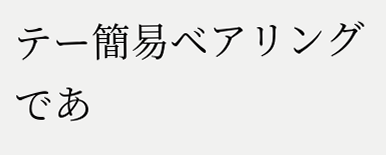テー簡易ベアリングであ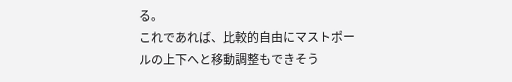る。
これであれば、比較的自由にマストポールの上下へと移動調整もできそう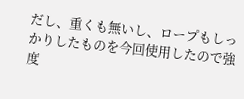だし、重くも無いし、ロープもしっかりしたものを今回使用したので強度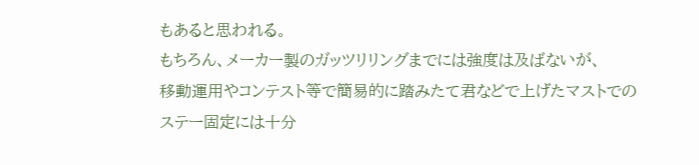もあると思われる。
もちろん、メーカー製のガッツリリングまでには強度は及ばないが、
移動運用やコンテスト等で簡易的に踏みたて君などで上げたマストでのステー固定には十分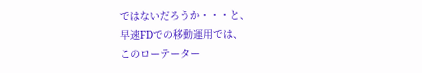ではないだろうか・・・と、
早速FDでの移動運用では、
このローテーター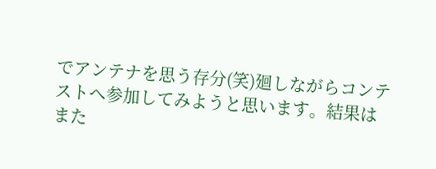でアンテナを思う存分(笑)廻しながらコンテストへ参加してみようと思います。結果はまた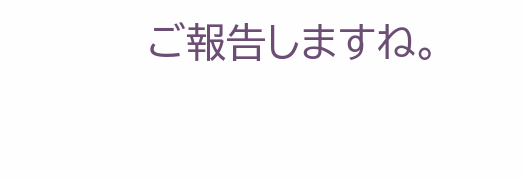ご報告しますね。